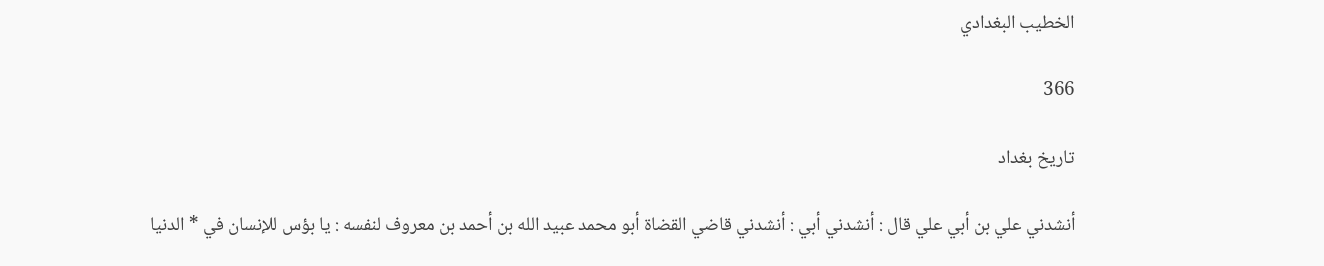الخطيب البغدادي

366

تاريخ بغداد

أنشدني علي بن أبي علي قال : أنشدني أبي : أنشدني قاضي القضاة أبو محمد عبيد الله بن أحمد بن معروف لنفسه : يا بؤس للإنسان في * الدنيا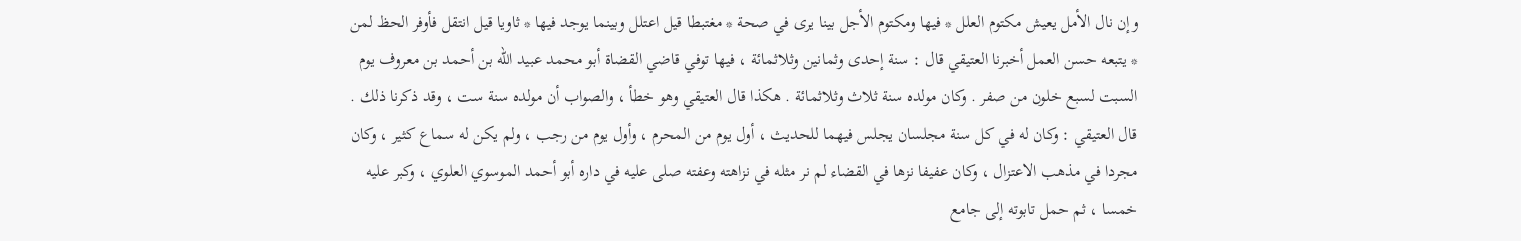وإن نال الأمل يعيش مكتوم العلل * فيها ومكتوم الأجل بينا يرى في صحة * مغتبطا قيل اعتلل وبينما يوجد فيها * ثاويا قيل انتقل فأوفر الحظ لمن * يتبعه حسن العمل أخبرنا العتيقي قال : سنة إحدى وثمانين وثلاثمائة ، فيها توفي قاضي القضاة أبو محمد عبيد الله بن أحمد بن معروف يوم السبت لسبع خلون من صفر . وكان مولده سنة ثلاث وثلاثمائة . هكذا قال العتيقي وهو خطأ ، والصواب أن مولده سنة ست ، وقد ذكرنا ذلك . قال العتيقي : وكان له في كل سنة مجلسان يجلس فيهما للحديث ، أول يوم من المحرم ، وأول يوم من رجب ، ولم يكن له سماع كثير ، وكان مجردا في مذهب الاعتزال ، وكان عفيفا نزها في القضاء لم نر مثله في نزاهته وعفته صلى عليه في داره أبو أحمد الموسوي العلوي ، وكبر عليه خمسا ، ثم حمل تابوته إلى جامع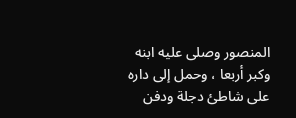المنصور وصلى عليه ابنه وكبر أربعا ، وحمل إلى داره على شاطئ دجلة ودفن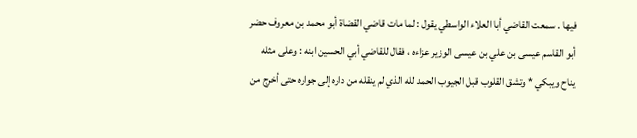فيها . سمعت القاضي أبا العلاء الواسطي يقول : لما مات قاضي القضاة أبو محمد بن معروف حضر أبو القاسم عيسى بن علي بن عيسى الوزير عزاءه ، فقال للقاضي أبي الحسين ابنه : وعلى مثله يناح ويبكي * وتشق القلوب قبل الجيوب الحمد لله الذي لم ينقله من داره إلى جواره حتى أخرج من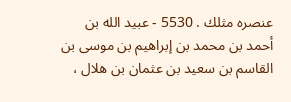عنصره مثلك . 5530 - عبيد الله بن أحمد بن محمد بن إبراهيم بن موسى بن القاسم بن سعيد بن عثمان بن هلال ،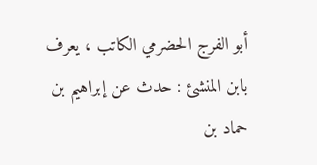أبو الفرج الحضرمي الكاتب ، يعرف بابن المنشئ : حدث عن إبراهيم بن حماد بن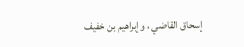إسحاق القاضي ، وإبراهيم بن خفيف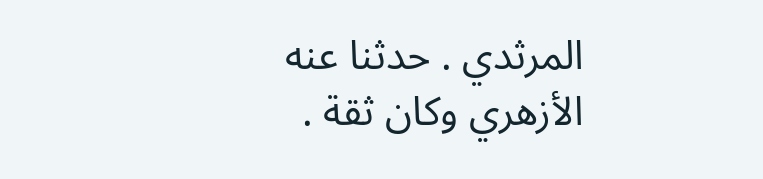المرثدي . حدثنا عنه الأزهري وكان ثقة .